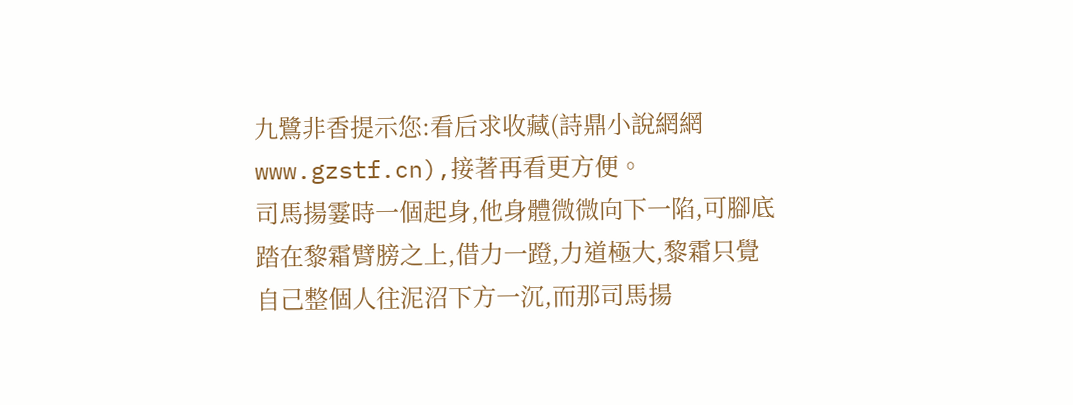九鷺非香提示您:看后求收藏(詩鼎小說網網www.gzstf.cn),接著再看更方便。
司馬揚霎時一個起身,他身體微微向下一陷,可腳底踏在黎霜臂膀之上,借力一蹬,力道極大,黎霜只覺自己整個人往泥沼下方一沉,而那司馬揚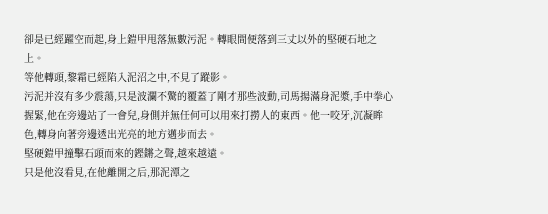卻是已經躍空而起,身上鎧甲甩落無數污泥。轉眼間便落到三丈以外的堅硬石地之上。
等他轉頭,黎霜已經陷入泥沼之中,不見了蹤影。
污泥并沒有多少震蕩,只是波瀾不驚的覆蓋了剛才那些波動,司馬揚滿身泥漿,手中拳心握緊,他在旁邊站了一會兒,身側并無任何可以用來打撈人的東西。他一咬牙,沉凝眸色,轉身向著旁邊透出光亮的地方邁步而去。
堅硬鎧甲撞擊石頭而來的鏗鏘之聲,越來越遠。
只是他沒看見,在他離開之后,那泥潭之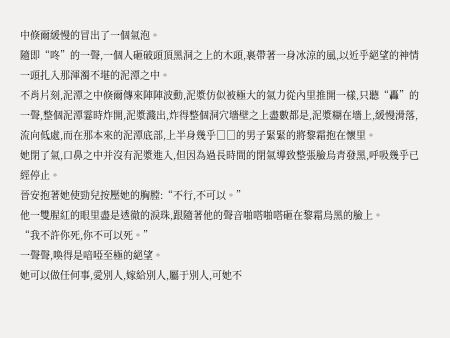中倏爾緩慢的冒出了一個氣泡。
隨即“咚”的一聲,一個人砸破頭頂黑洞之上的木頭,裹帶著一身冰涼的風,以近乎絕望的神情一頭扎入那渾濁不堪的泥潭之中。
不肖片刻,泥潭之中倏爾傳來陣陣波動,泥漿仿似被極大的氣力從內里推開一樣,只聽“轟”的一聲,整個泥潭霎時炸開,泥漿濺出,炸得整個洞穴墻壁之上盡數都是,泥漿糊在墻上,緩慢滑落,流向低處,而在那本來的泥潭底部,上半身幾乎□□的男子緊緊的將黎霜抱在懷里。
她閉了氣,口鼻之中并沒有泥漿進入,但因為過長時間的閉氣導致整張臉烏青發黑,呼吸幾乎已經停止。
晉安抱著她使勁兒按壓她的胸膛:“不行,不可以。”
他一雙腥紅的眼里盡是透徹的淚珠,跟隨著他的聲音啪嗒啪嗒砸在黎霜烏黑的臉上。
“我不許你死,你不可以死。”
一聲聲,喚得是喑啞至極的絕望。
她可以做任何事,愛別人,嫁給別人,屬于別人,可她不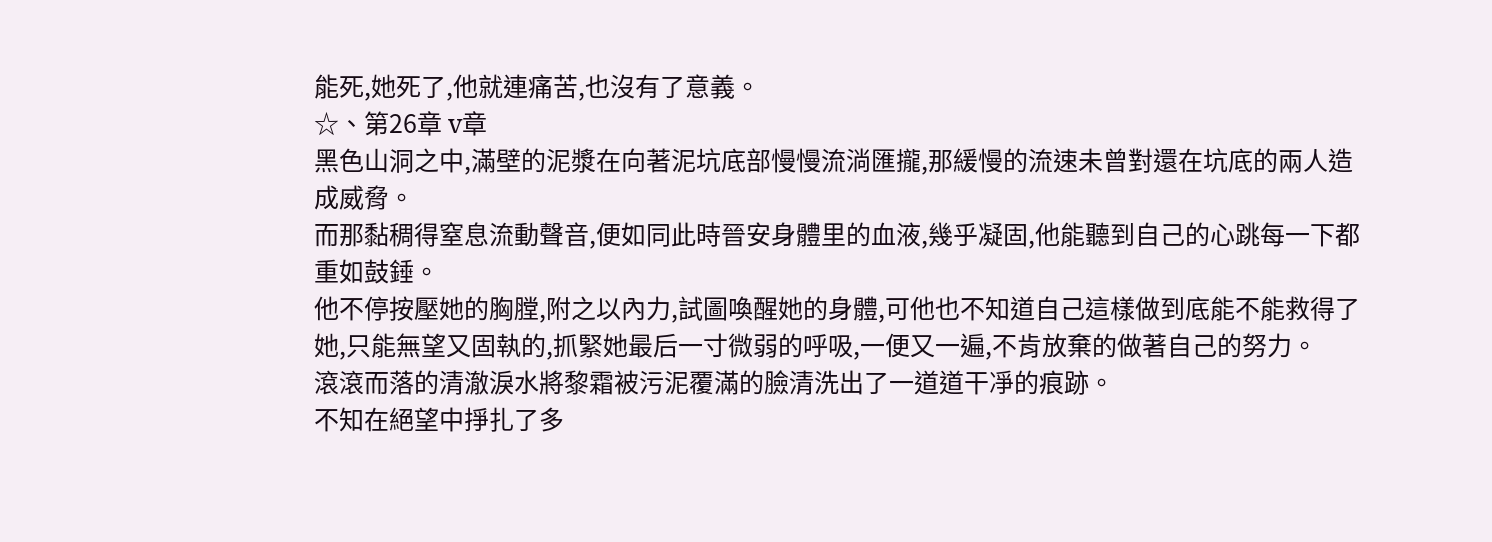能死,她死了,他就連痛苦,也沒有了意義。
☆、第26章 v章
黑色山洞之中,滿壁的泥漿在向著泥坑底部慢慢流淌匯攏,那緩慢的流速未曾對還在坑底的兩人造成威脅。
而那黏稠得窒息流動聲音,便如同此時晉安身體里的血液,幾乎凝固,他能聽到自己的心跳每一下都重如鼓錘。
他不停按壓她的胸膛,附之以內力,試圖喚醒她的身體,可他也不知道自己這樣做到底能不能救得了她,只能無望又固執的,抓緊她最后一寸微弱的呼吸,一便又一遍,不肯放棄的做著自己的努力。
滾滾而落的清澈淚水將黎霜被污泥覆滿的臉清洗出了一道道干凈的痕跡。
不知在絕望中掙扎了多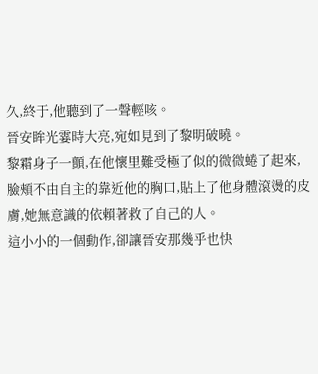久,終于,他聽到了一聲輕咳。
晉安眸光霎時大亮,宛如見到了黎明破曉。
黎霜身子一顫,在他懷里難受極了似的微微蜷了起來,臉頰不由自主的靠近他的胸口,貼上了他身體滾燙的皮膚,她無意識的依賴著救了自己的人。
這小小的一個動作,卻讓晉安那幾乎也快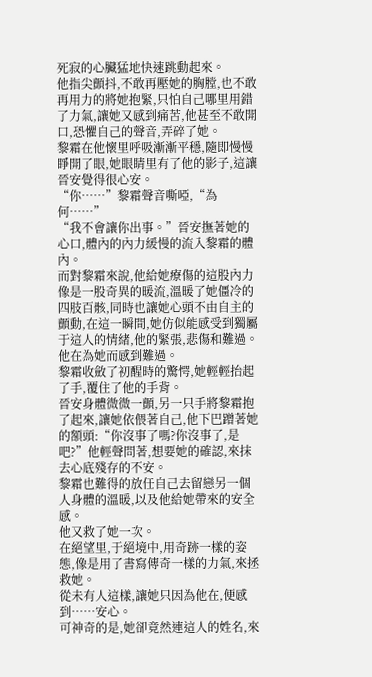死寂的心臟猛地快速跳動起來。
他指尖顫抖,不敢再壓她的胸膛,也不敢再用力的將她抱緊,只怕自己哪里用錯了力氣,讓她又感到痛苦,他甚至不敢開口,恐懼自己的聲音,弄碎了她。
黎霜在他懷里呼吸漸漸平穩,隨即慢慢睜開了眼,她眼睛里有了他的影子,這讓晉安覺得很心安。
“你……”黎霜聲音嘶啞,“為何……”
“我不會讓你出事。”晉安撫著她的心口,體內的內力緩慢的流入黎霜的體內。
而對黎霜來說,他給她療傷的這股內力像是一股奇異的暖流,溫暖了她僵冷的四肢百骸,同時也讓她心頭不由自主的顫動,在這一瞬間,她仿似能感受到獨屬于這人的情緒,他的緊張,悲傷和難過。
他在為她而感到難過。
黎霜收斂了初醒時的驚愕,她輕輕抬起了手,覆住了他的手背。
晉安身體微微一顫,另一只手將黎霜抱了起來,讓她依偎著自己,他下巴蹭著她的額頭:“你沒事了嗎?你沒事了,是吧?”他輕聲問著,想要她的確認,來抹去心底殘存的不安。
黎霜也難得的放任自己去留戀另一個人身體的溫暖,以及他給她帶來的安全感。
他又救了她一次。
在絕望里,于絕境中,用奇跡一樣的姿態,像是用了書寫傳奇一樣的力氣,來拯救她。
從未有人這樣,讓她只因為他在,便感到……安心。
可神奇的是,她卻竟然連這人的姓名,來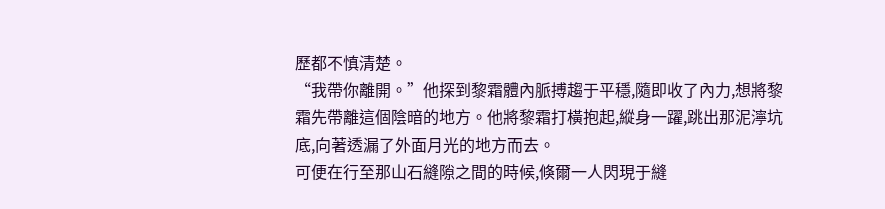歷都不慎清楚。
“我帶你離開。”他探到黎霜體內脈搏趨于平穩,隨即收了內力,想將黎霜先帶離這個陰暗的地方。他將黎霜打橫抱起,縱身一躍,跳出那泥濘坑底,向著透漏了外面月光的地方而去。
可便在行至那山石縫隙之間的時候,倏爾一人閃現于縫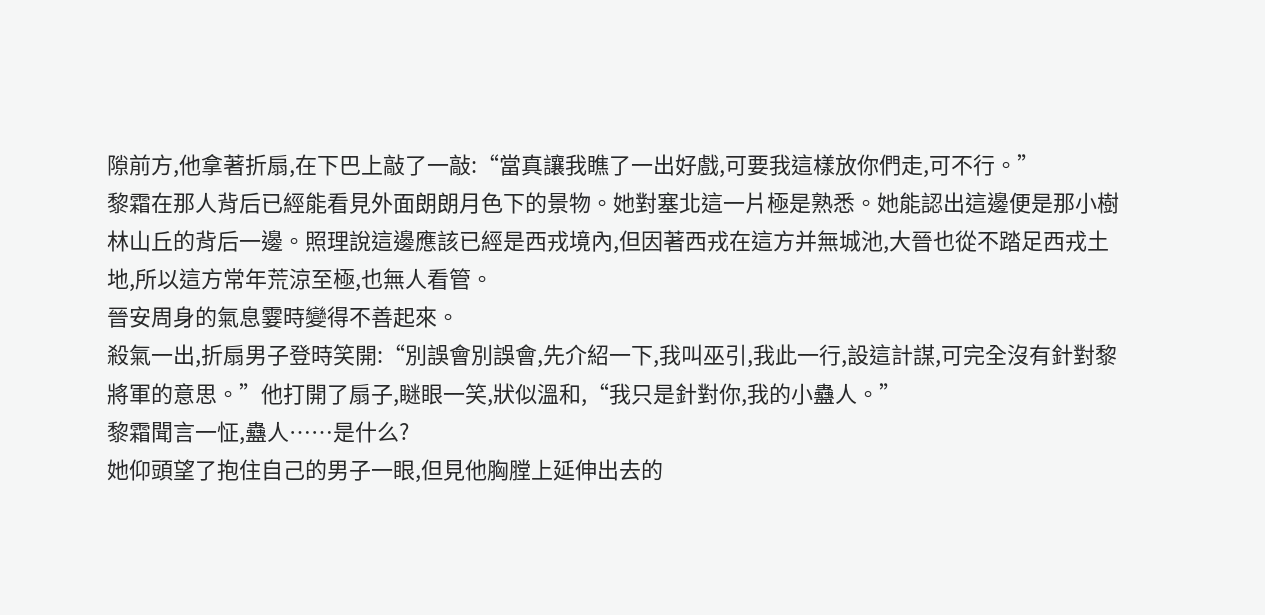隙前方,他拿著折扇,在下巴上敲了一敲:“當真讓我瞧了一出好戲,可要我這樣放你們走,可不行。”
黎霜在那人背后已經能看見外面朗朗月色下的景物。她對塞北這一片極是熟悉。她能認出這邊便是那小樹林山丘的背后一邊。照理說這邊應該已經是西戎境內,但因著西戎在這方并無城池,大晉也從不踏足西戎土地,所以這方常年荒涼至極,也無人看管。
晉安周身的氣息霎時變得不善起來。
殺氣一出,折扇男子登時笑開:“別誤會別誤會,先介紹一下,我叫巫引,我此一行,設這計謀,可完全沒有針對黎將軍的意思。”他打開了扇子,瞇眼一笑,狀似溫和,“我只是針對你,我的小蠱人。”
黎霜聞言一怔,蠱人……是什么?
她仰頭望了抱住自己的男子一眼,但見他胸膛上延伸出去的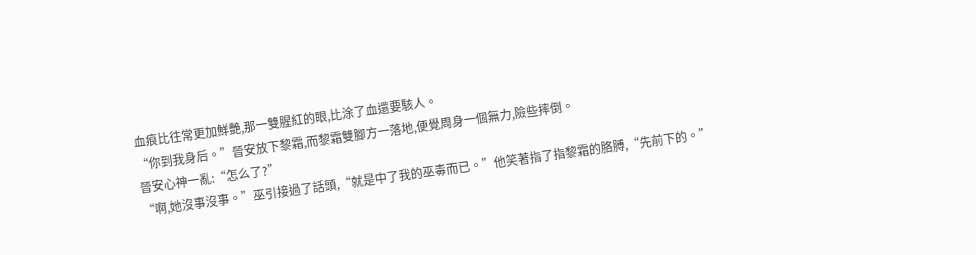血痕比往常更加鮮艷,那一雙腥紅的眼,比涂了血還要駭人。
“你到我身后。”晉安放下黎霜,而黎霜雙腳方一落地,便覺周身一個無力,險些摔倒。
晉安心神一亂:“怎么了?”
“啊,她沒事沒事。”巫引接過了話頭,“就是中了我的巫毒而已。”他笑著指了指黎霜的胳膊,“先前下的。”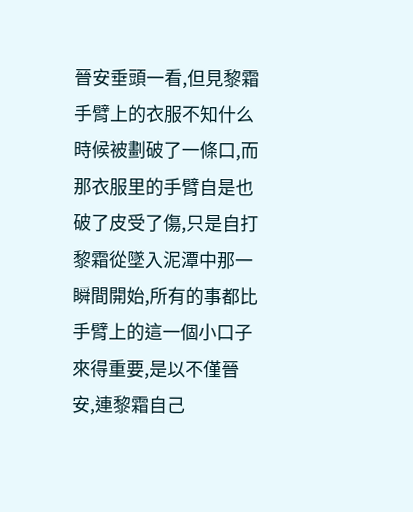晉安垂頭一看,但見黎霜手臂上的衣服不知什么時候被劃破了一條口,而那衣服里的手臂自是也破了皮受了傷,只是自打黎霜從墜入泥潭中那一瞬間開始,所有的事都比手臂上的這一個小口子來得重要,是以不僅晉安,連黎霜自己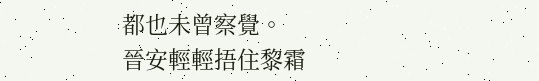都也未曾察覺。
晉安輕輕捂住黎霜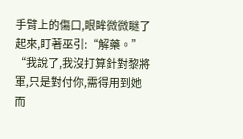手臂上的傷口,眼眸微微瞇了起來,盯著巫引:“解藥。”
“我說了,我沒打算針對黎將軍,只是對付你,需得用到她而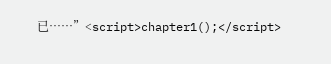已……”<script>chapter1();</script>